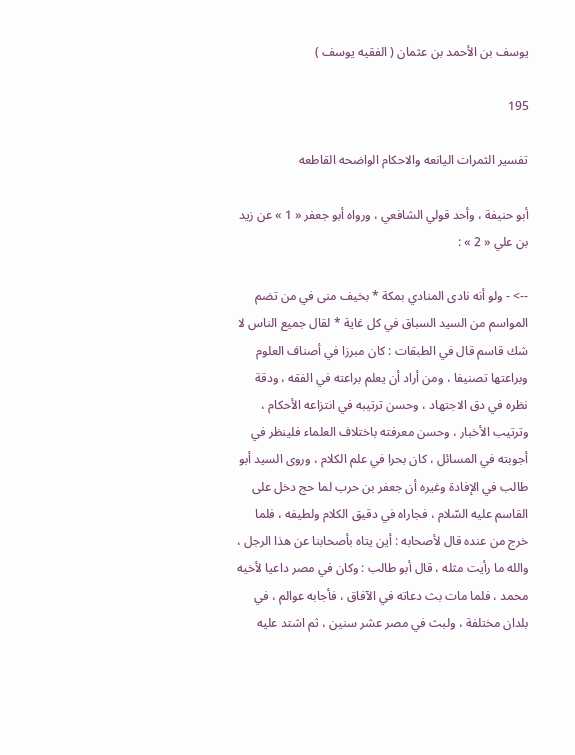يوسف بن الأحمد بن عثمان ( الفقيه يوسف )

195

تفسير الثمرات اليانعه والاحكام الواضحه القاطعه

أبو حنيفة ، وأحد قولي الشافعي ، ورواه أبو جعفر « 1 » عن زيد بن علي « 2 » :

--> - ولو أنه نادى المنادي بمكة * بخيف منى في من تضم المواسم من السيد السباق في كل غاية * لقال جميع الناس لا شك قاسم قال في الطبقات : كان مبرزا في أصناف العلوم وبراعتها تصنيفا ، ومن أراد أن يعلم براعته في الفقه ، ودقة نظره في دق الاجتهاد ، وحسن ترتيبه في انتزاعه الأحكام ، وترتيب الأخبار ، وحسن معرفته باختلاف العلماء فلينظر في أجوبته في المسائل ، كان بحرا في علم الكلام ، وروى السيد أبو طالب في الإفادة وغيره أن جعفر بن حرب لما حج دخل على القاسم عليه السّلام ، فجاراه في دقيق الكلام ولطيفه ، فلما خرج من عنده قال لأصحابه : أين يتاه بأصحابنا عن هذا الرجل ، والله ما رأيت مثله ، قال أبو طالب : وكان في مصر داعيا لأخيه محمد ، فلما مات بث دعاته في الآفاق ، فأجابه عوالم ، في بلدان مختلفة ، ولبث في مصر عشر سنين ، ثم اشتد عليه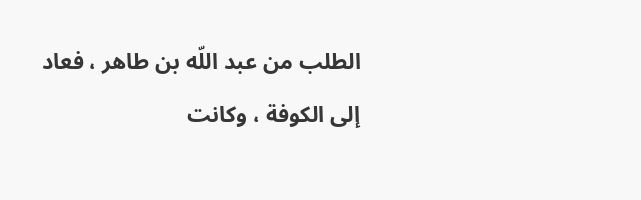الطلب من عبد اللّه بن طاهر ، فعاد إلى الكوفة ، وكانت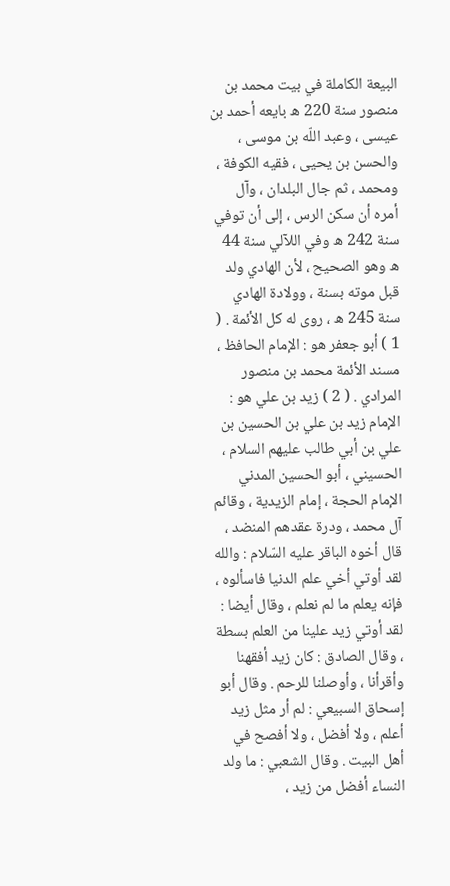البيعة الكاملة في بيت محمد بن منصور سنة 220 ه بايعه أحمد بن عيسى ، وعبد اللّه بن موسى ، والحسن بن يحيى ، فقيه الكوفة ، ومحمد ، ثم جال البلدان ، وآل أمره أن سكن الرس ، إلى أن توفي سنة 242 ه وفي اللآلي سنة 44 ه وهو الصحيح ، لأن الهادي ولد قبل موته بسنة ، وولادة الهادي سنة 245 ه ، روى له كل الأئمة . ( 1 ) أبو جعفر هو : الإمام الحافظ ، مسند الأئمة محمد بن منصور المرادي . ( 2 ) زيد بن علي هو : الإمام زيد بن علي بن الحسين بن علي بن أبي طالب عليهم السلام ، الحسيني ، أبو الحسين المدني الإمام الحجة ، إمام الزيدية ، وقائم آل محمد ، ودرة عقدهم المنضد ، قال أخوه الباقر عليه السّلام : والله لقد أوتي أخي علم الدنيا فاسألوه ، فإنه يعلم ما لم نعلم ، وقال أيضا : لقد أوتي زيد علينا من العلم بسطة ، وقال الصادق : كان زيد أفقهنا وأقرأنا ، وأوصلنا للرحم . وقال أبو إسحاق السبيعي : لم أر مثل زيد أعلم ، ولا أفضل ، ولا أفصح في أهل البيت . وقال الشعبي : ما ولد النساء أفضل من زيد ،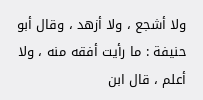ولا أشجع ، ولا أزهد ، وقال أبو حنيفة : ما رأيت أفقه منه ، ولا أعلم ، قال ابن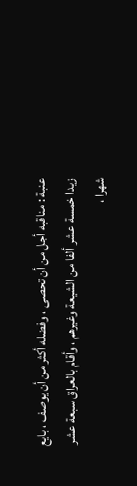عنبة : مناقبه أجل من أن تحصى ، وفضله أكثر من أن يوصف ، بايع زيدا خمسة عشر ألفا من الشيعة وغيرهم ، وأقام بالعراق سبعة عشر شهرا ،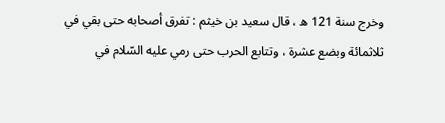وخرج سنة 121 ه ، قال سعيد بن خيثم : تفرق أصحابه حتى بقي في ثلاثمائة وبضع عشرة ، وتتابع الحرب حتى رمي عليه السّلام في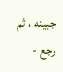جبينه ، ثم رجع -